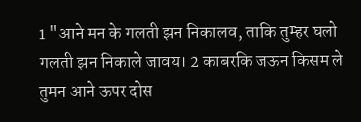1 "आने मन के गलती झन निकालव, ताकि तुम्हर घलो गलती झन निकाले जावय। 2 काबरकि जऊन किसम ले तुमन आने ऊपर दोस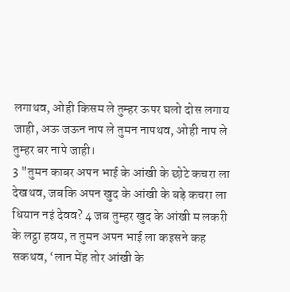लगाथव, ओही किसम ले तुम्हर ऊपर घलो दोस लगाय जाही, अऊ जऊन नाप ले तुमन नापथव, ओही नाप ले तुम्हर बर नापे जाही।
3 "तुमन काबर अपन भाई के आंखी के छोटे कचरा ला देखथव, जबकि अपन खुद के आंखी के बड़े कचरा ला धियान नइं देवव? 4 जब तुम्हर खुद के आंखी म लकरी के लट्ठा हवय, त तुमन अपन भाई ला कइसने कह सकथव, ‘लान मेंह तोर आंखी के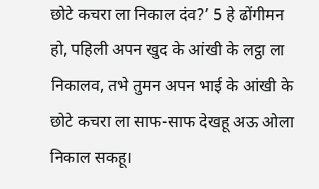छोटे कचरा ला निकाल दंव?’ 5 हे ढोंगीमन हो, पहिली अपन खुद के आंखी के लट्ठा ला निकालव, तभे तुमन अपन भाई के आंखी के छोटे कचरा ला साफ-साफ देखहू अऊ ओला निकाल सकहू।